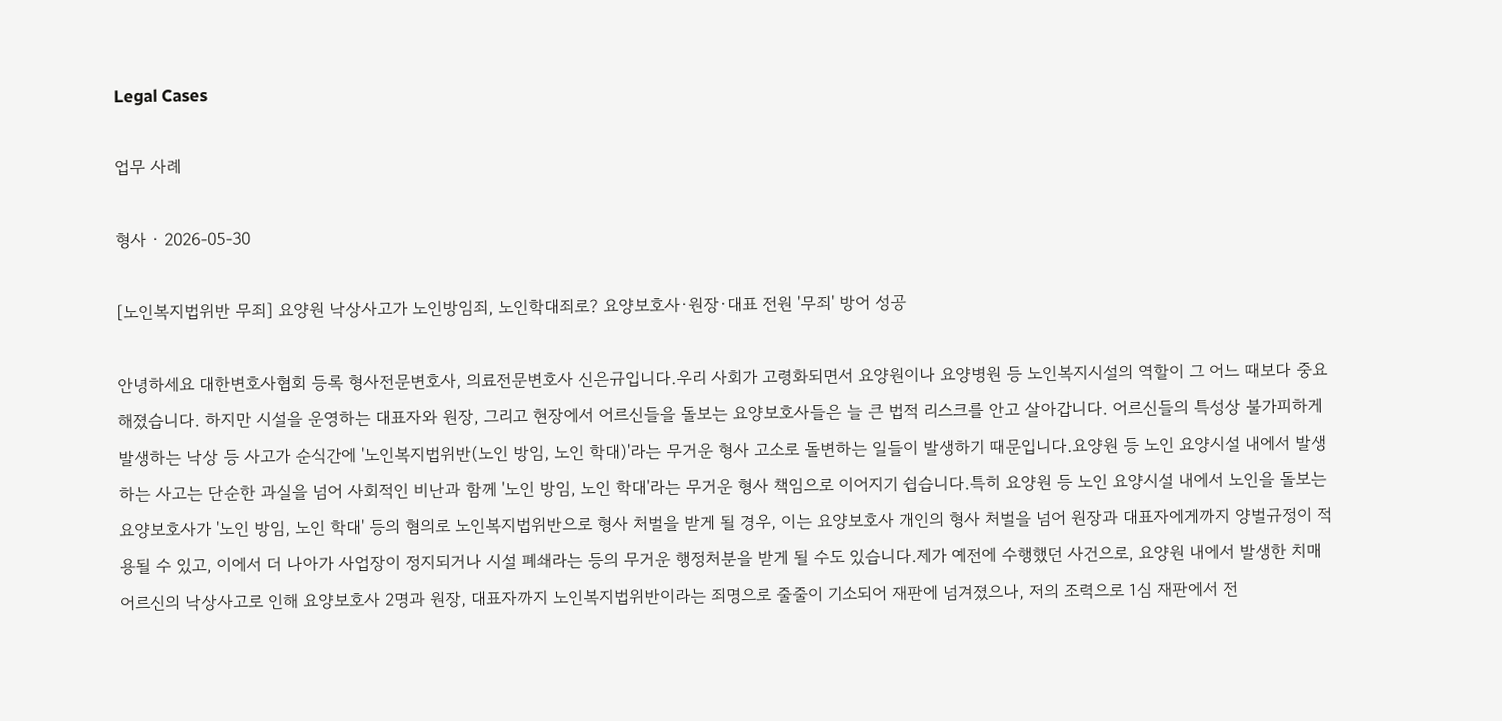Legal Cases

업무 사례

형사 · 2026-05-30

[노인복지법위반 무죄] 요양원 낙상사고가 노인방임죄, 노인학대죄로? 요양보호사·원장·대표 전원 '무죄' 방어 성공

안녕하세요 대한변호사협회 등록 형사전문변호사, 의료전문변호사 신은규입니다.우리 사회가 고령화되면서 요양원이나 요양병원 등 노인복지시설의 역할이 그 어느 때보다 중요해졌습니다. 하지만 시설을 운영하는 대표자와 원장, 그리고 현장에서 어르신들을 돌보는 요양보호사들은 늘 큰 법적 리스크를 안고 살아갑니다. 어르신들의 특성상 불가피하게 발생하는 낙상 등 사고가 순식간에 '노인복지법위반(노인 방임, 노인 학대)'라는 무거운 형사 고소로 돌변하는 일들이 발생하기 때문입니다.요양원 등 노인 요양시설 내에서 발생하는 사고는 단순한 과실을 넘어 사회적인 비난과 함께 '노인 방임, 노인 학대'라는 무거운 형사 책임으로 이어지기 쉽습니다.특히 요양원 등 노인 요양시설 내에서 노인을 돌보는 요양보호사가 '노인 방임, 노인 학대' 등의 혐의로 노인복지법위반으로 형사 처벌을 받게 될 경우, 이는 요양보호사 개인의 형사 처벌을 넘어 원장과 대표자에게까지 양벌규정이 적용될 수 있고, 이에서 더 나아가 사업장이 정지되거나 시설 폐쇄라는 등의 무거운 행정처분을 받게 될 수도 있습니다.제가 예전에 수행했던 사건으로, 요양원 내에서 발생한 치매 어르신의 낙상사고로 인해 요양보호사 2명과 원장, 대표자까지 노인복지법위반이라는 죄명으로 줄줄이 기소되어 재판에 넘겨졌으나, 저의 조력으로 1심 재판에서 전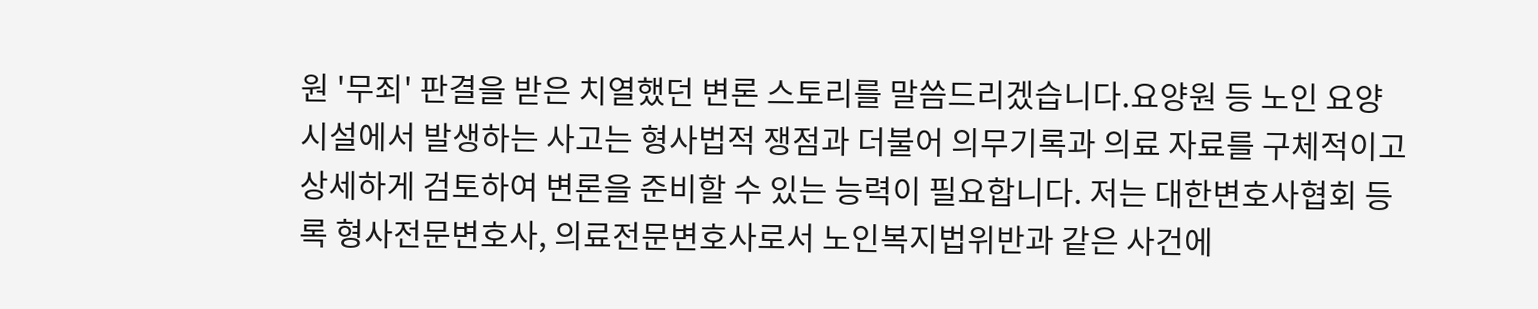원 '무죄' 판결을 받은 치열했던 변론 스토리를 말씀드리겠습니다.요양원 등 노인 요양시설에서 발생하는 사고는 형사법적 쟁점과 더불어 의무기록과 의료 자료를 구체적이고 상세하게 검토하여 변론을 준비할 수 있는 능력이 필요합니다. 저는 대한변호사협회 등록 형사전문변호사, 의료전문변호사로서 노인복지법위반과 같은 사건에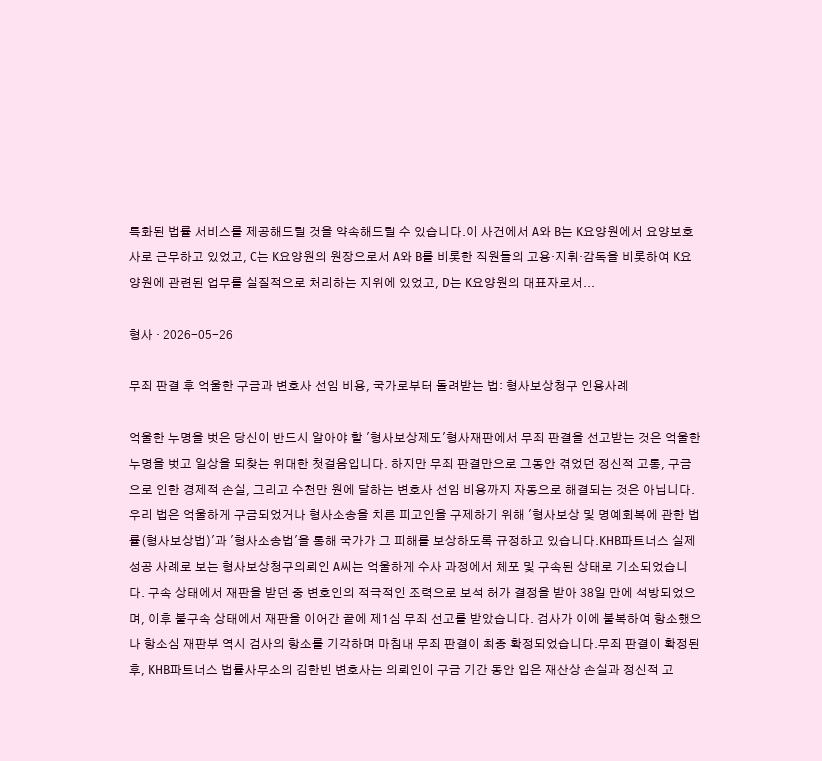특화된 법률 서비스를 제공해드릴 것을 약속해드릴 수 있습니다.이 사건에서 A와 B는 K요양원에서 요양보호사로 근무하고 있었고, C는 K요양원의 원장으로서 A와 B를 비롯한 직원들의 고용·지휘·감독을 비롯하여 K요양원에 관련된 업무를 실질적으로 처리하는 지위에 있었고, D는 K요양원의 대표자로서...

형사 · 2026-05-26

무죄 판결 후 억울한 구금과 변호사 선임 비용, 국가로부터 돌려받는 법: 형사보상청구 인용사례

억울한 누명을 벗은 당신이 반드시 알아야 할 '형사보상제도'형사재판에서 무죄 판결을 선고받는 것은 억울한 누명을 벗고 일상을 되찾는 위대한 첫걸음입니다. 하지만 무죄 판결만으로 그동안 겪었던 정신적 고통, 구금으로 인한 경제적 손실, 그리고 수천만 원에 달하는 변호사 선임 비용까지 자동으로 해결되는 것은 아닙니다. 우리 법은 억울하게 구금되었거나 형사소송을 치른 피고인을 구제하기 위해 '형사보상 및 명예회복에 관한 법률(형사보상법)'과 '형사소송법'을 통해 국가가 그 피해를 보상하도록 규정하고 있습니다.KHB파트너스 실제 성공 사례로 보는 형사보상청구의뢰인 A씨는 억울하게 수사 과정에서 체포 및 구속된 상태로 기소되었습니다. 구속 상태에서 재판을 받던 중 변호인의 적극적인 조력으로 보석 허가 결정을 받아 38일 만에 석방되었으며, 이후 불구속 상태에서 재판을 이어간 끝에 제1심 무죄 선고를 받았습니다. 검사가 이에 불복하여 항소했으나 항소심 재판부 역시 검사의 항소를 기각하며 마침내 무죄 판결이 최종 확정되었습니다.무죄 판결이 확정된 후, KHB파트너스 법률사무소의 김한빈 변호사는 의뢰인이 구금 기간 동안 입은 재산상 손실과 정신적 고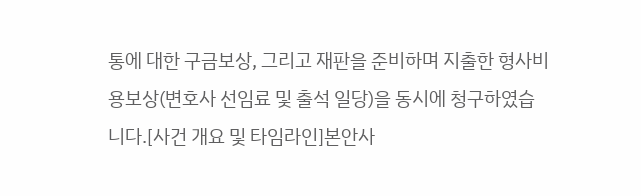통에 대한 구금보상, 그리고 재판을 준비하며 지출한 형사비용보상(변호사 선임료 및 출석 일당)을 동시에 청구하였습니다.[사건 개요 및 타임라인]본안사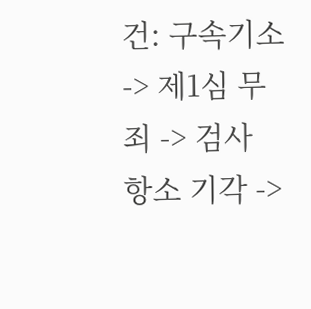건: 구속기소 -> 제1심 무죄 -> 검사 항소 기각 ->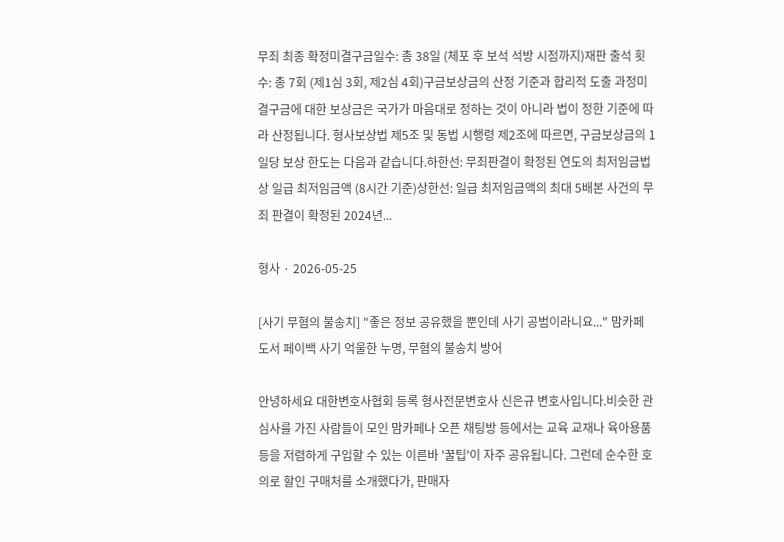무죄 최종 확정미결구금일수: 총 38일 (체포 후 보석 석방 시점까지)재판 출석 횟수: 총 7회 (제1심 3회, 제2심 4회)구금보상금의 산정 기준과 합리적 도출 과정미결구금에 대한 보상금은 국가가 마음대로 정하는 것이 아니라 법이 정한 기준에 따라 산정됩니다. 형사보상법 제5조 및 동법 시행령 제2조에 따르면, 구금보상금의 1일당 보상 한도는 다음과 같습니다.하한선: 무죄판결이 확정된 연도의 최저임금법상 일급 최저임금액 (8시간 기준)상한선: 일급 최저임금액의 최대 5배본 사건의 무죄 판결이 확정된 2024년...

형사 · 2026-05-25

[사기 무혐의 불송치] "좋은 정보 공유했을 뿐인데 사기 공범이라니요..." 맘카페 도서 페이백 사기 억울한 누명, 무혐의 불송치 방어

안녕하세요 대한변호사협회 등록 형사전문변호사 신은규 변호사입니다.비슷한 관심사를 가진 사람들이 모인 맘카페나 오픈 채팅방 등에서는 교육 교재나 육아용품 등을 저렴하게 구입할 수 있는 이른바 '꿀팁'이 자주 공유됩니다. 그런데 순수한 호의로 할인 구매처를 소개했다가, 판매자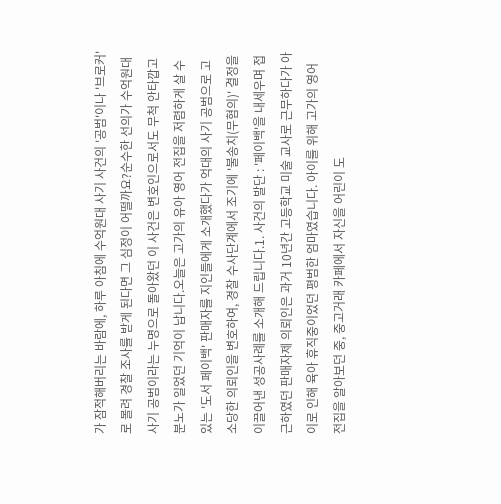가 잠적해버리는 바람에, 하루 아침에 수억원대 사기 사건의 '공범'이나 '브로커'로 몰려 경찰 조사를 받게 된다면 그 심정이 어떨까요?순수한 선의가 수억원대 사기 공범이라는 누명으로 돌아왔던 이 사건은 변호인으로서도 무척 안타깝고 분노가 일었던 기억이 납니다.오늘은 고가의 유아 영어 전집을 저렴하게 살 수 있는 '도서 페이백' 판매자를 지인들에게 소개했다가 억대의 사기 공범으로 고소당한 의뢰인을 변호하여, 경찰 수사단계에서 조기에 '불송치(무혐의)' 결정을 이끌어낸 성공사례를 소개해 드립니다.1. 사건의 발단 : '페이백'을 내세우며 접근하였던 판매자제 의뢰인은 과거 10년간 고등학교 미술 교사로 근무하다가 아이로 인해 육아 휴직중이었던 평범한 엄마였습니다. 아이를 위해 고가의 영어 전집을 알아보던 중, 중고거래 카페에서 자신을 어린이 도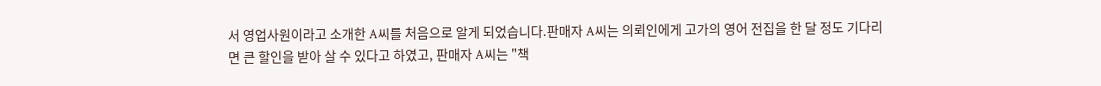서 영업사원이라고 소개한 A씨를 처음으로 알게 되었습니다.판매자 A씨는 의뢰인에게 고가의 영어 전집을 한 달 정도 기다리면 큰 할인을 받아 살 수 있다고 하였고, 판매자 A씨는 "책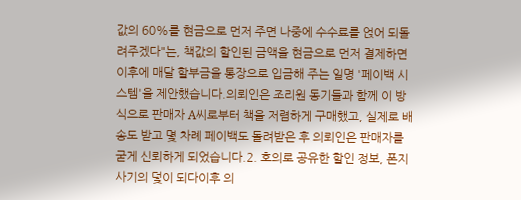값의 60%를 현금으로 먼저 주면 나중에 수수료를 얹어 되돌려주겠다"는, 책값의 할인된 금액을 현금으로 먼저 결제하면 이후에 매달 할부금을 통장으로 입금해 주는 일명 '페이백 시스템'을 제안했습니다.의뢰인은 조리원 동기들과 함께 이 방식으로 판매자 A씨로부터 책을 저렴하게 구매했고, 실제로 배송도 받고 몇 차례 페이백도 돌려받은 후 의뢰인은 판매자를 굳게 신뢰하게 되었습니다.2. 호의로 공유한 할인 정보, 폰지 사기의 덫이 되다이후 의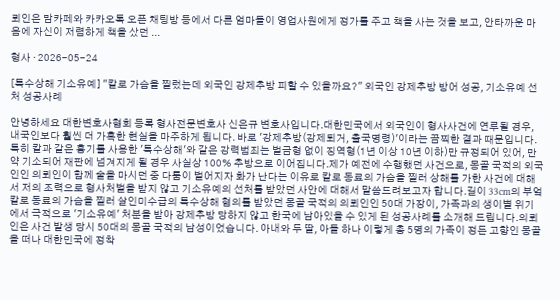뢰인은 맘카페와 카카오톡 오픈 채팅방 등에서 다른 엄마들이 영업사원에게 정가를 주고 책을 사는 것을 보고, 안타까운 마음에 자신이 저렴하게 책을 샀던 ...

형사 · 2026-05-24

[특수상해 기소유예] "칼로 가슴을 찔렀는데 외국인 강제추방 피할 수 있을까요?" 외국인 강제추방 방어 성공, 기소유예 선처 성공사례

안녕하세요 대한변호사협회 등록 형사전문변호사 신은규 변호사입니다.대한민국에서 외국인이 형사사건에 연루될 경우, 내국인보다 훨씬 더 가혹한 현실을 마주하게 됩니다. 바로 '강제추방(강제퇴거, 출국명령)'이라는 끔찍한 결과 때문입니다. 특히 칼과 같은 흉기를 사용한 '특수상해'와 같은 강력범죄는 벌금형 없이 징역형(1년 이상 10년 이하)만 규정되어 있어, 만약 기소되어 재판에 넘겨지게 될 경우 사실상 100% 추방으로 이어집니다.제가 예전에 수행했던 사건으로, 몽골 국적의 외국인인 의뢰인이 함께 술을 마시던 중 다툼이 벌어지자 화가 난다는 이유로 칼로 동료의 가슴을 찔러 상해를 가한 사건에 대해서 저의 조력으로 형사처벌을 받지 않고 기소유예의 선처를 받았던 사안에 대해서 말씀드려보고자 합니다.길이 33cm의 부엌칼로 동료의 가슴을 찔러 살인미수급의 특수상해 혐의를 받았던 몽골 국적의 의뢰인인 50대 가장이, 가족과의 생이별 위기에서 극적으로 '기소유예' 처분을 받아 강제추방 당하지 않고 한국에 남아있을 수 있게 된 성공사례를 소개해 드립니다.의뢰인은 사건 발생 당시 50대의 몽골 국적의 남성이었습니다. 아내와 두 딸, 아들 하나 이렇게 총 5명의 가족이 정든 고향인 몽골을 떠나 대한민국에 정착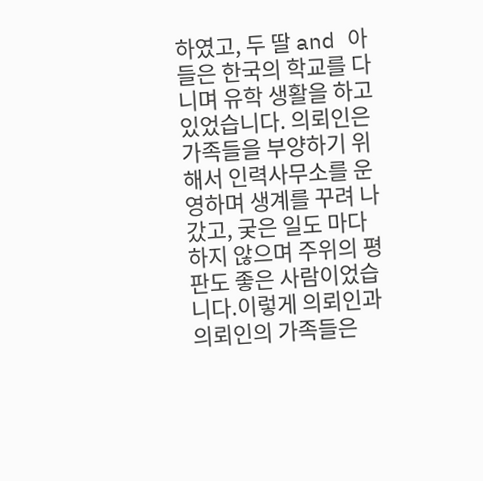하였고, 두 딸 and 아들은 한국의 학교를 다니며 유학 생활을 하고 있었습니다. 의뢰인은 가족들을 부양하기 위해서 인력사무소를 운영하며 생계를 꾸려 나갔고, 궂은 일도 마다하지 않으며 주위의 평판도 좋은 사람이었습니다.이렇게 의뢰인과 의뢰인의 가족들은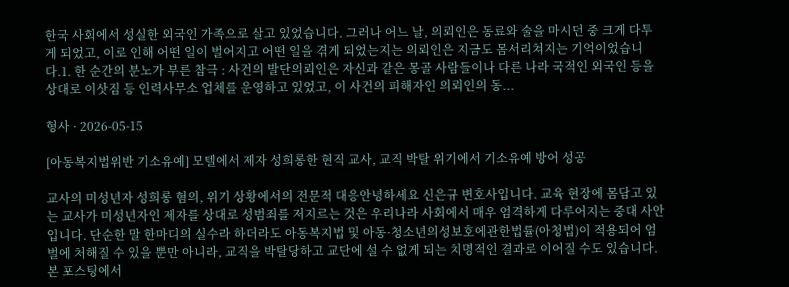한국 사회에서 성실한 외국인 가족으로 살고 있었습니다. 그러나 어느 날, 의뢰인은 동료와 술을 마시던 중 크게 다투게 되었고, 이로 인해 어떤 일이 벌어지고 어떤 일을 겪게 되었는지는 의뢰인은 지금도 몸서리쳐지는 기억이었습니다.1. 한 순간의 분노가 부른 참극 : 사건의 발단의뢰인은 자신과 같은 몽골 사람들이나 다른 나라 국적인 외국인 등을 상대로 이삿짐 등 인력사무소 업체를 운영하고 있었고, 이 사건의 피해자인 의뢰인의 동...

형사 · 2026-05-15

[아동복지법위반 기소유예] 모텔에서 제자 성희롱한 현직 교사, 교직 박탈 위기에서 기소유예 방어 성공

교사의 미성년자 성희롱 혐의, 위기 상황에서의 전문적 대응안녕하세요 신은규 변호사입니다. 교육 현장에 몸담고 있는 교사가 미성년자인 제자를 상대로 성범죄를 저지르는 것은 우리나라 사회에서 매우 엄격하게 다루어지는 중대 사안입니다. 단순한 말 한마디의 실수라 하더라도 아동복지법 및 아동·청소년의성보호에관한법률(아청법)이 적용되어 엄벌에 처해질 수 있을 뿐만 아니라, 교직을 박탈당하고 교단에 설 수 없게 되는 치명적인 결과로 이어질 수도 있습니다.본 포스팅에서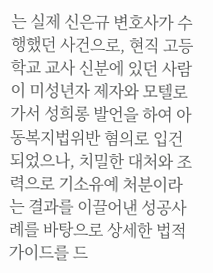는 실제 신은규 변호사가 수행했던 사건으로, 현직 고등학교 교사 신분에 있던 사람이 미성년자 제자와 모텔로 가서 성희롱 발언을 하여 아동복지법위반 혐의로 입건되었으나, 치밀한 대처와 조력으로 기소유예 처분이라는 결과를 이끌어낸 성공사례를 바탕으로 상세한 법적 가이드를 드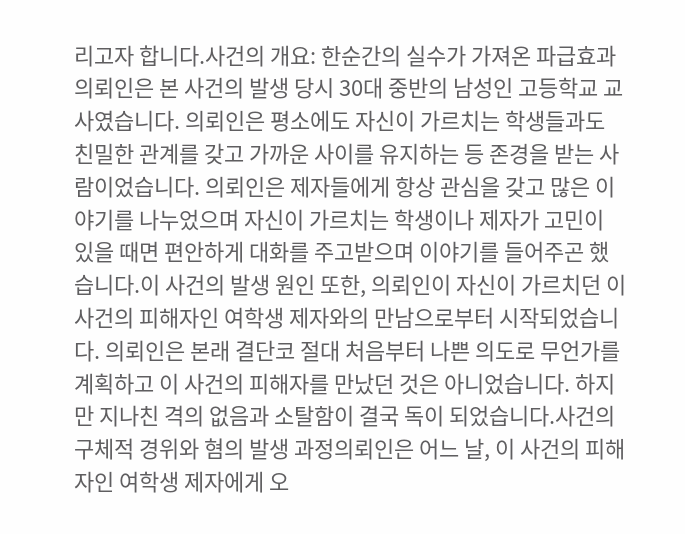리고자 합니다.사건의 개요: 한순간의 실수가 가져온 파급효과의뢰인은 본 사건의 발생 당시 30대 중반의 남성인 고등학교 교사였습니다. 의뢰인은 평소에도 자신이 가르치는 학생들과도 친밀한 관계를 갖고 가까운 사이를 유지하는 등 존경을 받는 사람이었습니다. 의뢰인은 제자들에게 항상 관심을 갖고 많은 이야기를 나누었으며 자신이 가르치는 학생이나 제자가 고민이 있을 때면 편안하게 대화를 주고받으며 이야기를 들어주곤 했습니다.이 사건의 발생 원인 또한, 의뢰인이 자신이 가르치던 이 사건의 피해자인 여학생 제자와의 만남으로부터 시작되었습니다. 의뢰인은 본래 결단코 절대 처음부터 나쁜 의도로 무언가를 계획하고 이 사건의 피해자를 만났던 것은 아니었습니다. 하지만 지나친 격의 없음과 소탈함이 결국 독이 되었습니다.사건의 구체적 경위와 혐의 발생 과정의뢰인은 어느 날, 이 사건의 피해자인 여학생 제자에게 오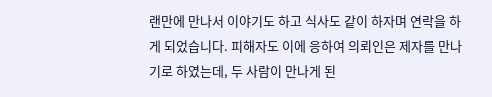랜만에 만나서 이야기도 하고 식사도 같이 하자며 연락을 하게 되었습니다. 피해자도 이에 응하여 의뢰인은 제자를 만나기로 하였는데, 두 사람이 만나게 된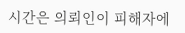시간은 의뢰인이 피해자에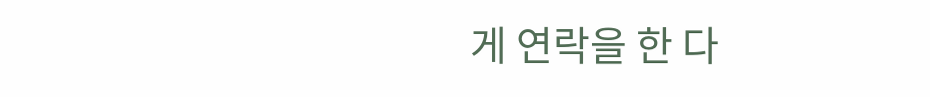게 연락을 한 다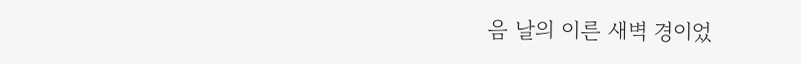음 날의 이른 새벽 경이었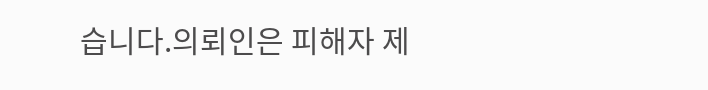습니다.의뢰인은 피해자 제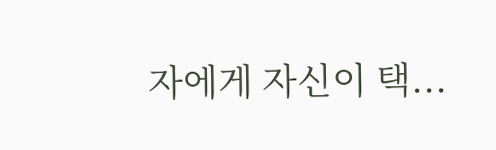자에게 자신이 택...